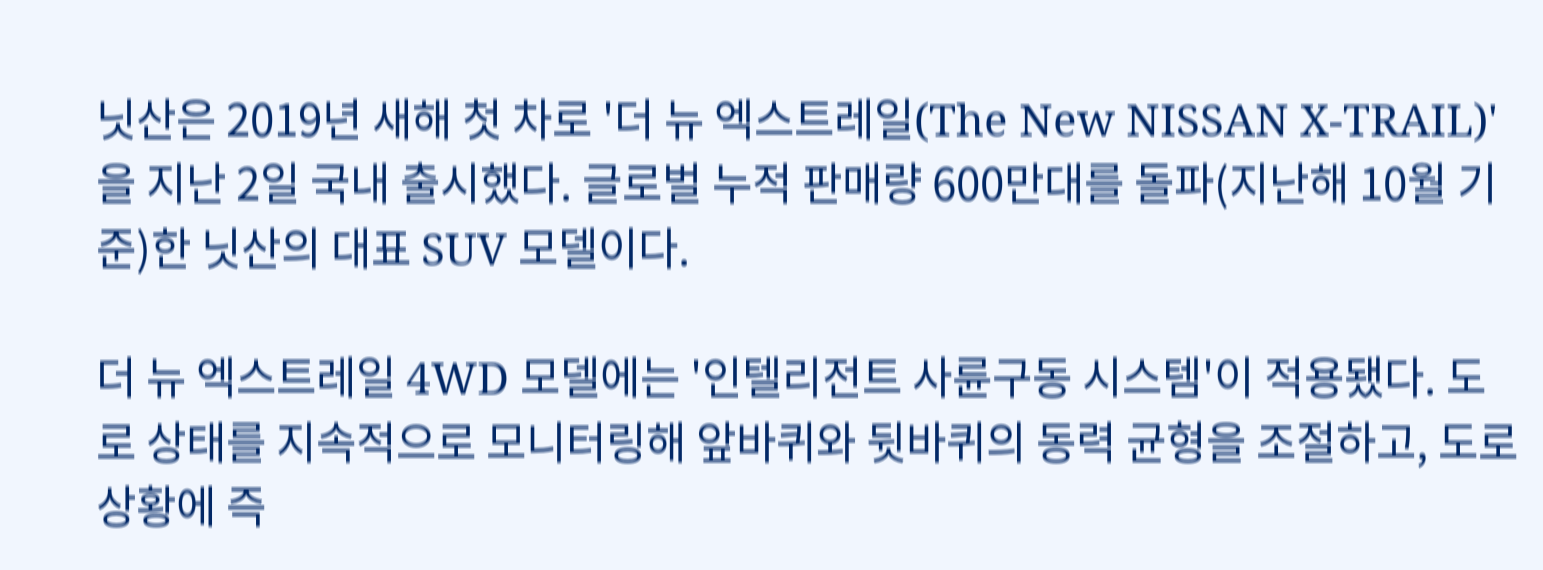닛산은 2019년 새해 첫 차로 '더 뉴 엑스트레일(The New NISSAN X-TRAIL)'을 지난 2일 국내 출시했다. 글로벌 누적 판매량 600만대를 돌파(지난해 10월 기준)한 닛산의 대표 SUV 모델이다.

더 뉴 엑스트레일 4WD 모델에는 '인텔리전트 사륜구동 시스템'이 적용됐다. 도로 상태를 지속적으로 모니터링해 앞바퀴와 뒷바퀴의 동력 균형을 조절하고, 도로 상황에 즉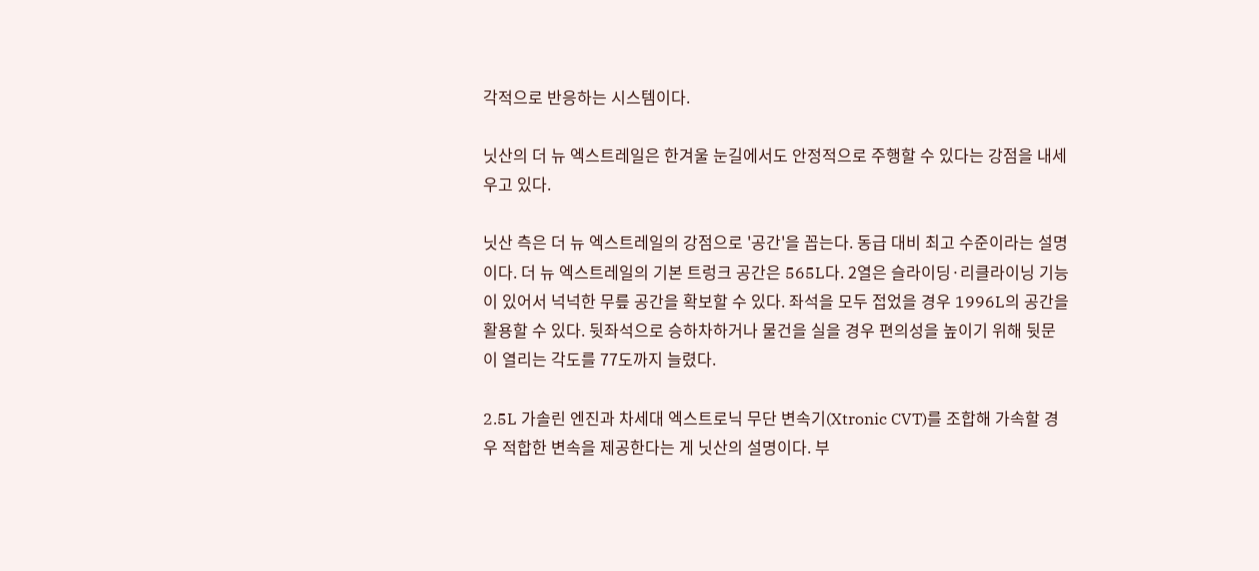각적으로 반응하는 시스템이다.

닛산의 더 뉴 엑스트레일은 한겨울 눈길에서도 안정적으로 주행할 수 있다는 강점을 내세우고 있다.

닛산 측은 더 뉴 엑스트레일의 강점으로 '공간'을 꼽는다. 동급 대비 최고 수준이라는 설명이다. 더 뉴 엑스트레일의 기본 트렁크 공간은 565L다. 2열은 슬라이딩·리클라이닝 기능이 있어서 넉넉한 무릎 공간을 확보할 수 있다. 좌석을 모두 접었을 경우 1996L의 공간을 활용할 수 있다. 뒷좌석으로 승하차하거나 물건을 실을 경우 편의성을 높이기 위해 뒷문이 열리는 각도를 77도까지 늘렸다.

2.5L 가솔린 엔진과 차세대 엑스트로닉 무단 변속기(Xtronic CVT)를 조합해 가속할 경우 적합한 변속을 제공한다는 게 닛산의 설명이다. 부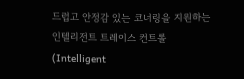드럽고 안정감 있는 코너링을 지원하는 인텔리전트 트레이스 컨트롤(Intelligent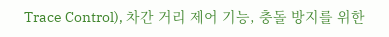Trace Control), 차간 거리 제어 기능, 충돌 방지를 위한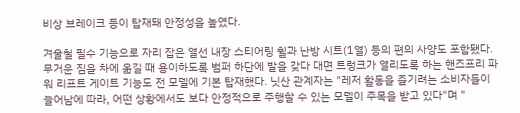비상 브레이크 등이 탑재돼 안정성을 높였다.

겨울철 필수 기능으로 자리 잡은 열선 내장 스티어링 휠과 난방 시트(1열) 등의 편의 사양도 포함됐다. 무거운 짐을 차에 옮길 때 용이하도록 범퍼 하단에 발을 갖다 대면 트렁크가 열리도록 하는 핸즈프리 파워 리프트 게이트 기능도 전 모델에 기본 탑재했다. 닛산 관계자는 "레저 활동을 즐기려는 소비자들이 늘어남에 따라, 어떤 상황에서도 보다 안정적으로 주행할 수 있는 모델이 주목을 받고 있다"며 "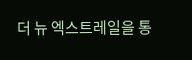더 뉴 엑스트레일을 통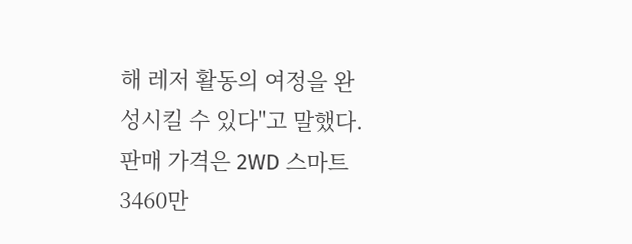해 레저 활동의 여정을 완성시킬 수 있다"고 말했다. 판매 가격은 2WD 스마트 3460만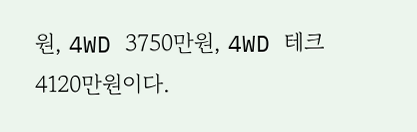원, 4WD 3750만원, 4WD 테크 4120만원이다.